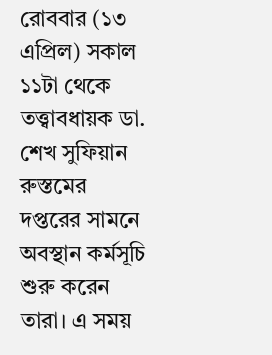রোববার (১৩ এপ্রিল) সকাল ১১টা থেকে তত্ত্বাবধায়ক ডা. শেখ সুফিয়ান রুস্তমের দপ্তরের সামনে অবস্থান কর্মসূচি শুরু করেন তারা। এ সময়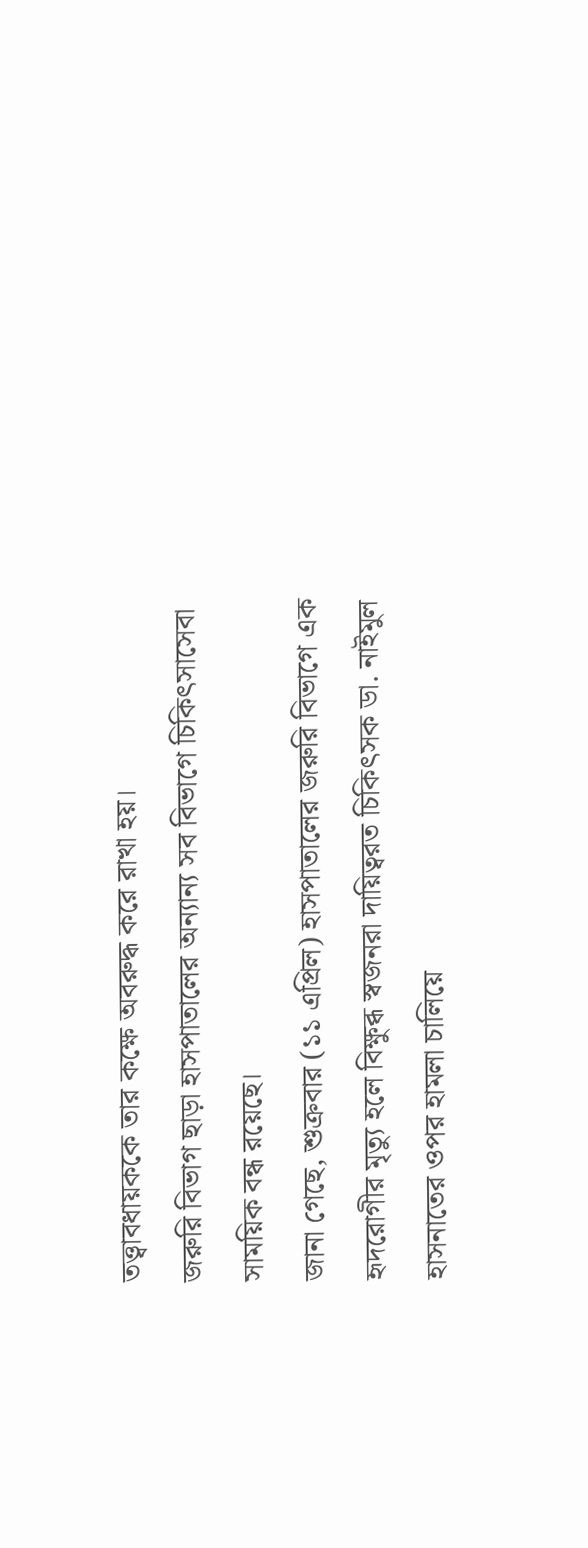তত্ত্বাবধায়ককে তার কক্ষে অবরুদ্ধ করে রাখা হয়।
জরুরি বিভাগ ছাড়া হাসপাতালের অন্যান্য সব বিভাগে চিকিৎসাসেবা সাময়িক বন্ধ রয়েছে।
জানা গেছে, শুক্রবার (১১ এপ্রিল) হাসপাতালের জরুরি বিভাগে এক হৃদরোগীর মৃত্যু হলে বিক্ষুব্ধ স্বজনরা দায়িত্বরত চিকিৎসক ডা. নাইমুল হাসনাতের ওপর হামলা চালিয়ে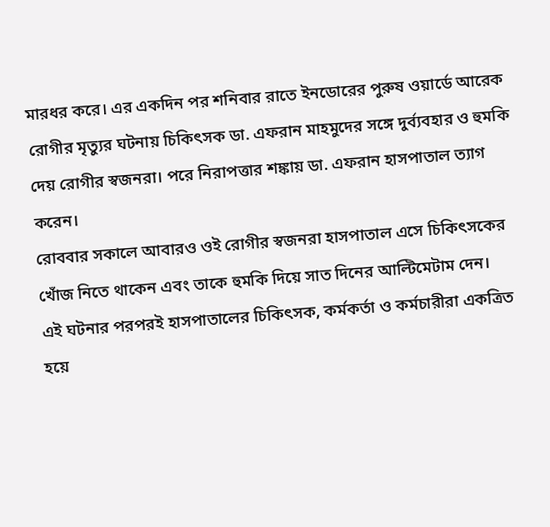মারধর করে। এর একদিন পর শনিবার রাতে ইনডোরের পুরুষ ওয়ার্ডে আরেক রোগীর মৃত্যুর ঘটনায় চিকিৎসক ডা. এফরান মাহমুদের সঙ্গে দুর্ব্যবহার ও হুমকি দেয় রোগীর স্বজনরা। পরে নিরাপত্তার শঙ্কায় ডা. এফরান হাসপাতাল ত্যাগ করেন।
রোববার সকালে আবারও ওই রোগীর স্বজনরা হাসপাতাল এসে চিকিৎসকের খোঁজ নিতে থাকেন এবং তাকে হুমকি দিয়ে সাত দিনের আল্টিমেটাম দেন।
এই ঘটনার পরপরই হাসপাতালের চিকিৎসক, কর্মকর্তা ও কর্মচারীরা একত্রিত হয়ে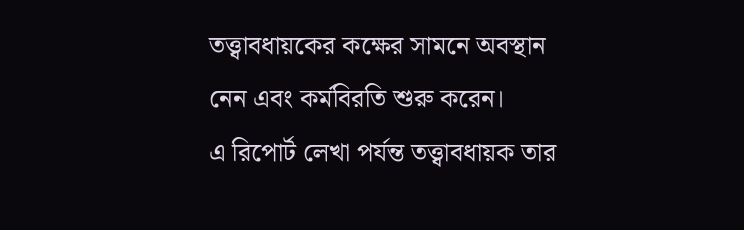তত্ত্বাবধায়কের কক্ষের সামনে অবস্থান নেন এবং কর্মবিরতি শুরু করেন।
এ রিপোর্ট লেখা পর্যন্ত তত্ত্বাবধায়ক তার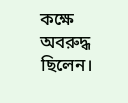কক্ষে অবরুদ্ধ ছিলেন।